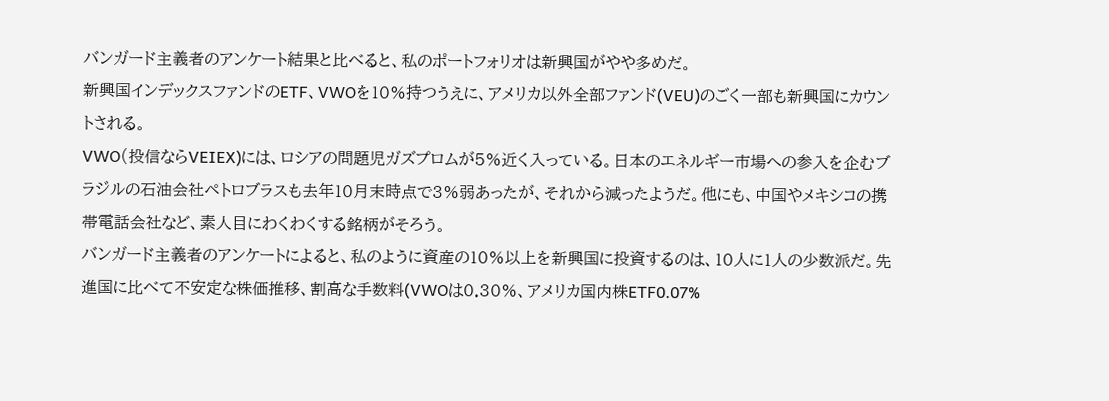バンガード主義者のアンケート結果と比べると、私のポートフォリオは新興国がやや多めだ。
新興国インデックスファンドのETF、VWOを10%持つうえに、アメリカ以外全部ファンド(VEU)のごく一部も新興国にカウントされる。
VWO(投信ならVEIEX)には、ロシアの問題児ガズプロムが5%近く入っている。日本のエネルギー市場への参入を企むブラジルの石油会社ペトロブラスも去年10月末時点で3%弱あったが、それから減ったようだ。他にも、中国やメキシコの携帯電話会社など、素人目にわくわくする銘柄がそろう。
バンガード主義者のアンケートによると、私のように資産の10%以上を新興国に投資するのは、10人に1人の少数派だ。先進国に比べて不安定な株価推移、割高な手数料(VWOは0.30%、アメリカ国内株ETF0.07%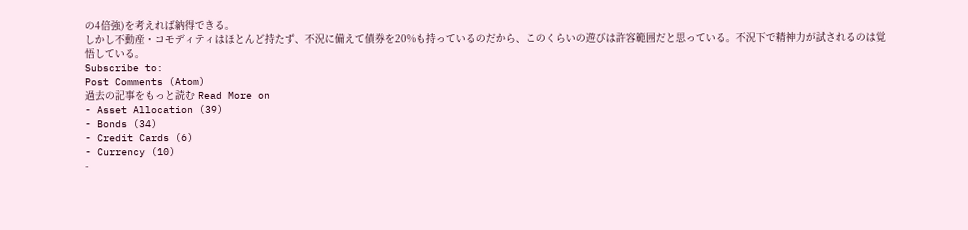の4倍強)を考えれば納得できる。
しかし不動産・コモディティはほとんど持たず、不況に備えて債券を20%も持っているのだから、このくらいの遊びは許容範囲だと思っている。不況下で精神力が試されるのは覚悟している。
Subscribe to:
Post Comments (Atom)
過去の記事をもっと読む Read More on
- Asset Allocation (39)
- Bonds (34)
- Credit Cards (6)
- Currency (10)
-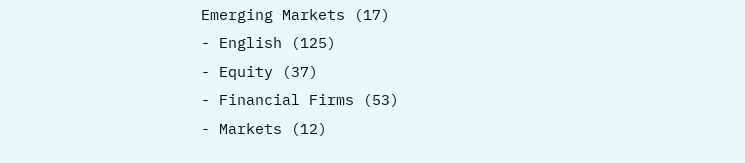Emerging Markets (17)
- English (125)
- Equity (37)
- Financial Firms (53)
- Markets (12)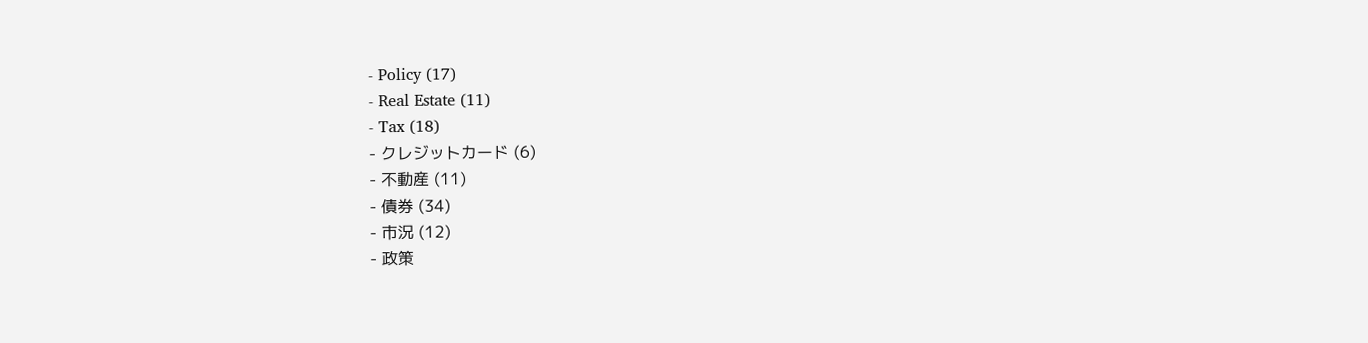- Policy (17)
- Real Estate (11)
- Tax (18)
- クレジットカード (6)
- 不動産 (11)
- 債券 (34)
- 市況 (12)
- 政策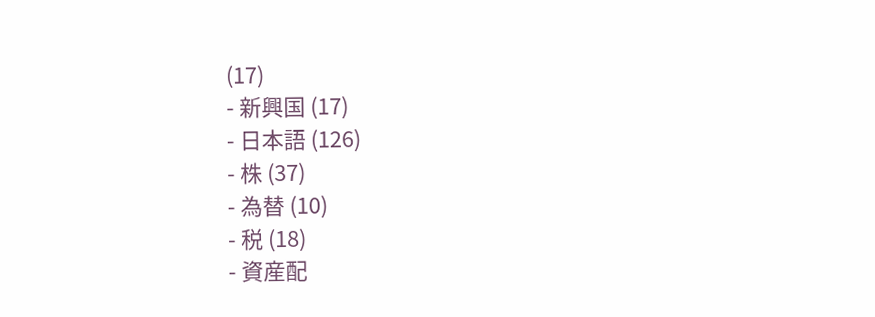(17)
- 新興国 (17)
- 日本語 (126)
- 株 (37)
- 為替 (10)
- 税 (18)
- 資産配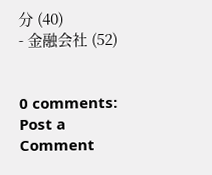分 (40)
- 金融会社 (52)


0 comments:
Post a Comment